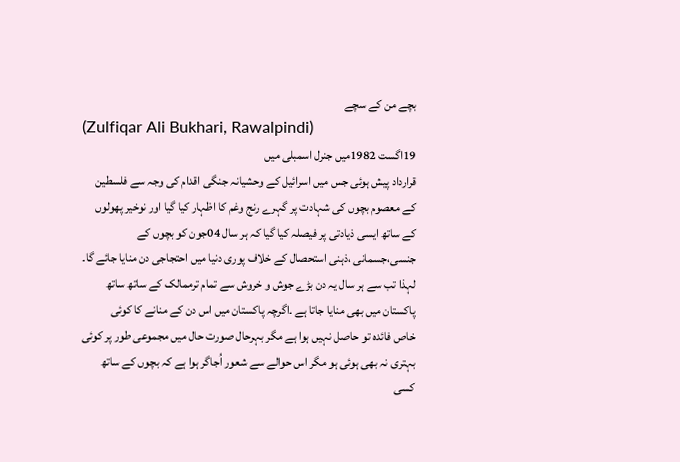بچے من کے سچے
(Zulfiqar Ali Bukhari, Rawalpindi)
19اگست 1982میں جنرل اسمبلی میں
قرارداد پیش ہوئی جس میں اسرائیل کے وحشیانہ جنگی اقدام کی وجہ سے فلسطین
کے معصوم بچوں کی شہادت پر گہرے رنج وغم کا اظہار کیا گیا اور نوخیر پھولوں
کے ساتھ ایسی ذیادتی پر فیصلہ کیا گیا کہ ہر سال 04جون کو بچوں کے
جنسی،جسمانی ،ذہنی استحصال کے خلاف پوری دنیا میں احتجاجی دن منایا جائے گا۔
لہذا تب سے ہر سال یہ دن بڑے جوش و خروش سے تمام ترممالک کے ساتھ ساتھ
پاکستان میں بھی منایا جاتا ہے ۔اگرچہ پاکستان میں اس دن کے منانے کا کوئی
خاص فائدہ تو حاصل نہیں ہوا ہے مگر بہرحال صورت حال میں مجموعی طور پر کوئی
بہتری نہ بھی ہوئی ہو مگر اس حوالے سے شعور اُجاگر ہوا ہے کہ بچوں کے ساتھ
کسی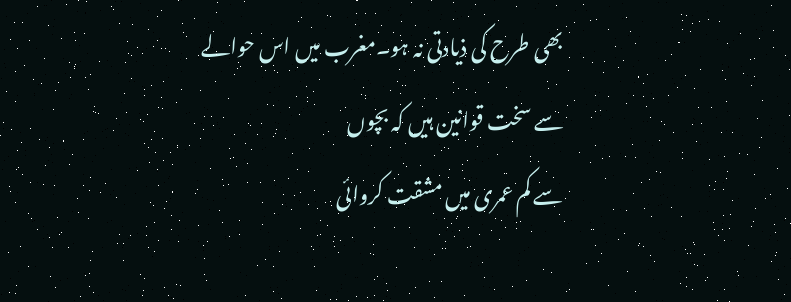بھی طرح کی ذیادتی نہ ہو۔مغرب میں اس حوالے سے سخت قوانین ہیں کہ بچوں
سے کم عمری میں مشقت کروائی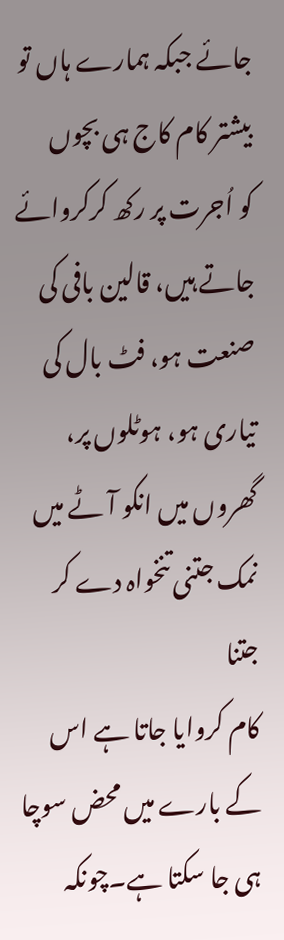جائے جبکہ ہمارے ہاں تو بیشتر کام کاج ہی بچوں
کو اُجرت پر رکھ کرکروائے جاتے ہیں، قالین بافی کی صنعت ہو، فٹ بال کی
تیاری ہو، ہوٹلوں پر، گھروں میں انکو آٹے میں نمک جتنی تنخواہ دے کر جتنا
کام کروایا جاتا ہے اس کے بارے میں محض سوچا ہی جا سکتا ہے۔چونکہ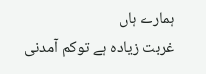ہمارے ہاں
غربت زیادہ ہے توکم آمدنی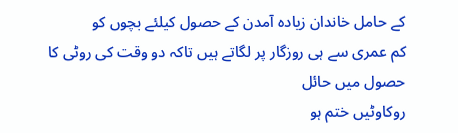کے حامل خاندان زیادہ آمدن کے حصول کیلئے بچوں کو
کم عمری سے ہی روزگار پر لگاتے ہیں تاکہ دو وقت کی روٹی کا حصول میں حائل
روکاوٹیں ختم ہو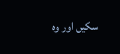سکیں اور وہ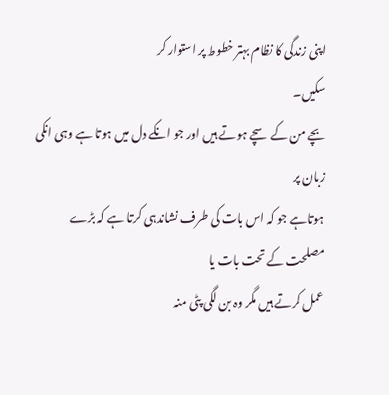اپنی زندگی کا نظام بہتر خطوط پر استوار کر
سکیں۔
بچے من کے سچے ہوتے ہیں اور جو انکے دل میں ہوتا ہے وہی انکی زبان پر
ہوتاہے جو کہ اس بات کی طرف نشاندہی کرتا ہے کہ بڑے مصلحت کے تحت بات یا
عمل کرتے ہیں مگر وہ بن لگی پٹی منہ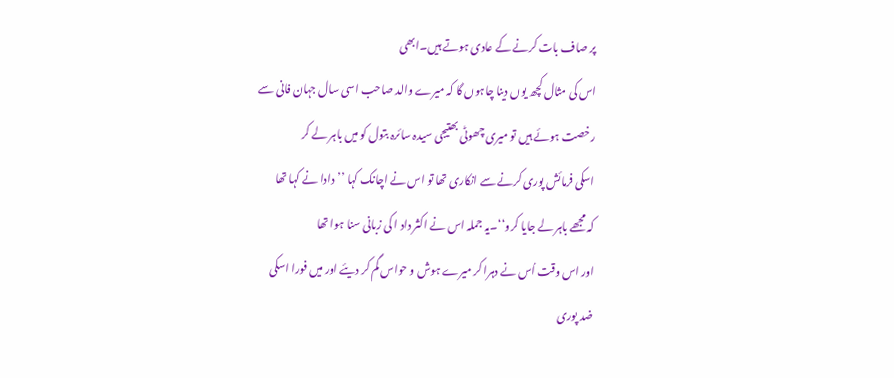پر صاف بات کرنے کے عادی ہوتے ہیں۔ابھی
اس کی مثال کچھ یوں دینا چاہوں گا کہ میرے والد صاحب اسی سال جہان فانی سے
رخصت ہوئے ہیں تو میری چھوٹی بھتیجی سیدہ سائرہ بتول کو میں باہر لے کر
اسکی فرمائش پوری کرنے سے انکاری تھا تو اس نے اچانک کہا ’’دادا نے کہا تھا
کہ مجھے باہر لے جایا کرو‘‘۔یہ جملہ اس نے اکثر داد ا کی زبانی سنا ہوا تھا
اور اس وقت اُس نے دہرا کر میرے ہوش و حواس گم کر دیئے اور میں فورا اسکی
ضد پوری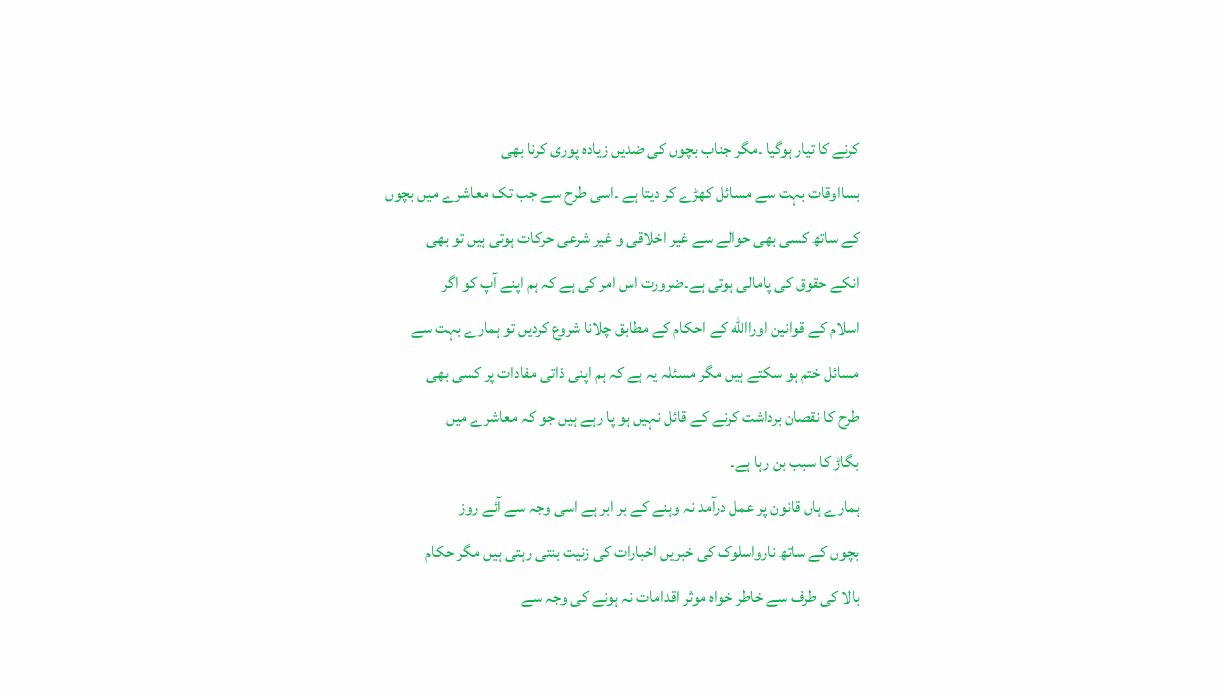کرنے کا تیار ہوگیا ۔مگر جناب بچوں کی ضدیں زیادہ پوری کرنا بھی
بسااوقات بہت سے مسائل کھڑے کر دیتا ہے ۔اسی طرح سے جب تک معاشرے میں بچوں
کے ساتھ کسی بھی حوالے سے غیر اخلاقی و غیر شرعی حرکات ہوتی ہیں تو بھی
انکے حقوق کی پامالی ہوتی ہے۔ضرورت اس امر کی ہے کہ ہم اپنے آپ کو اگر
اسلام کے قوانین اوراالله کے احکام کے مطابق چلانا شروع کردیں تو ہمارے بہت سے
مسائل ختم ہو سکتے ہیں مگر مسئلہ یہ ہے کہ ہم اپنی ذاتی مفادات پر کسی بھی
طرح کا نقصان برداشت کرنے کے قائل نہیں ہو پا رہے ہیں جو کہ معاشرے میں
بگاڑ کا سبب بن رہا ہے۔
ہمارے ہاں قانون پر عمل درآمد نہ وہنے کے بر ابر ہے اسی وجہ سے آئے روز
بچوں کے ساتھ نارواسلوک کی خبریں اخبارات کی زنیت بنتی رہتی ہیں مگر حکام
بالا کی طرف سے خاطر خواہ موثر اقدامات نہ ہونے کی وجہ سے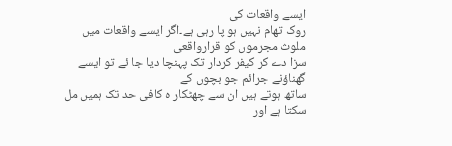ایسے واقعات کی
روک تھام نہیں ہو پا رہی ہے۔اگر ایسے واقعات میں ملوث مجرموں کو قرارواقعی
سزا دے کر کیفر کردار تک پہنچا دیا جا ئے تو ایسے گھناؤنے جرائم جو بچوں کے
ساتھ ہوتے ہیں ان سے چھٹکار ہ کافی حد تک ہمیں مل سکتا ہے اور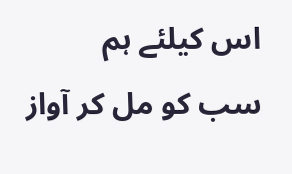اس کیلئے ہم
سب کو مل کر آواز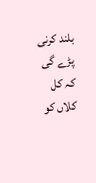بلند کرنی پڑے گی کہ کل کلاں کو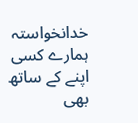خدانخواستہ ہمارے کسی
اپنے کے ساتھ بھی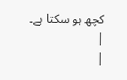کچھ ہو سکتا ہے۔ |
|